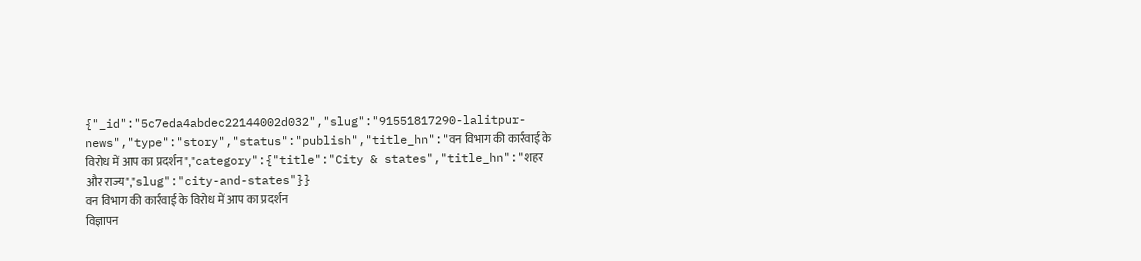{"_id":"5c7eda4abdec22144002d032","slug":"91551817290-lalitpur-news","type":"story","status":"publish","title_hn":"वन विभाग की कार्रवाई के विरोध में आप का प्रदर्शन","category":{"title":"City & states","title_hn":"शहर और राज्य","slug":"city-and-states"}}
वन विभाग की कार्रवाई के विरोध में आप का प्रदर्शन
विज्ञापन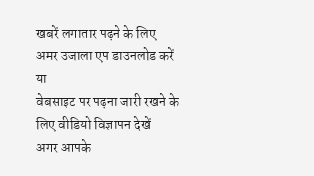खबरें लगातार पढ़ने के लिए अमर उजाला एप डाउनलोड करें
या
वेबसाइट पर पढ़ना जारी रखने के लिए वीडियो विज्ञापन देखें
अगर आपके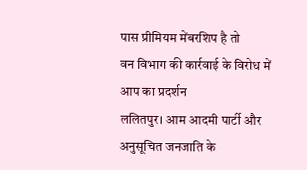पास प्रीमियम मेंबरशिप है तो
वन विभाग की कार्रवाई के विरोध में आप का प्रदर्शन
ललितपुर। आम आदमी पार्टी और अनुसूचित जनजाति के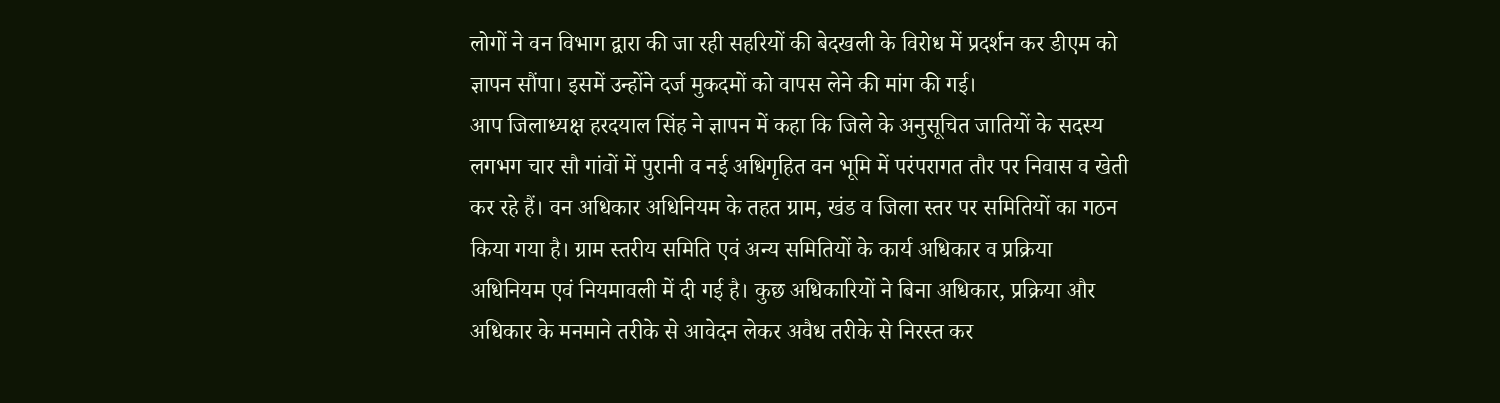लोगों ने वन विभाग द्वारा की जा रही सहरियों की बेदखली के विरोध में प्रदर्शन कर डीएम को ज्ञापन सौंपा। इसमें उन्होंने दर्ज मुकदमों को वापस लेने की मांग की गई।
आप जिलाध्यक्ष हरदयाल सिंह ने ज्ञापन में कहा कि जिले के अनुसूचित जातियों के सदस्य लगभग चार सौ गांवों में पुरानी व नई अधिगृहित वन भूमि में परंपरागत तौर पर निवास व खेती कर रहे हैं। वन अधिकार अधिनियम के तहत ग्राम, खंड व जिला स्तर पर समितियों का गठन किया गया है। ग्राम स्तरीय समिति एवं अन्य समितियों के कार्य अधिकार व प्रक्रिया अधिनियम एवं नियमावली में दी गई है। कुछ अधिकारियों ने बिना अधिकार, प्रक्रिया और अधिकार के मनमाने तरीके से आवेदन लेकर अवैध तरीके से निरस्त कर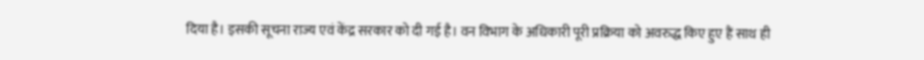दिया है। इसकी सूचना राज्य एवं केंद्र सरकार को दी गई है। वन विभाग के अधिकारी पूरी प्रक्रिया को अवरुद्ध किए हुए हैं साथ ही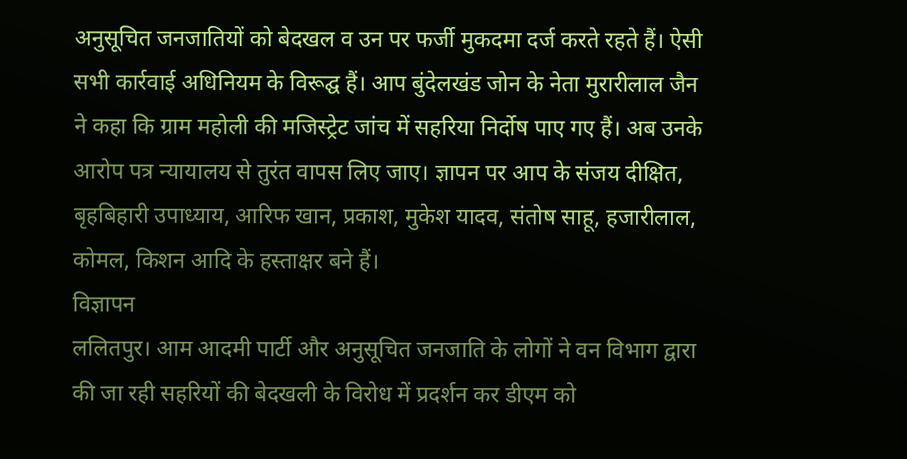अनुसूचित जनजातियों को बेदखल व उन पर फर्जी मुकदमा दर्ज करते रहते हैं। ऐसी सभी कार्रवाई अधिनियम के विरूद्घ हैं। आप बुंदेलखंड जोन के नेता मुरारीलाल जैन ने कहा कि ग्राम महोली की मजिस्ट्रेट जांच में सहरिया निर्दोष पाए गए हैं। अब उनके आरोप पत्र न्यायालय से तुरंत वापस लिए जाए। ज्ञापन पर आप के संजय दीक्षित, बृहबिहारी उपाध्याय, आरिफ खान, प्रकाश, मुकेश यादव, संतोष साहू, हजारीलाल, कोमल, किशन आदि के हस्ताक्षर बने हैं।
विज्ञापन
ललितपुर। आम आदमी पार्टी और अनुसूचित जनजाति के लोगों ने वन विभाग द्वारा की जा रही सहरियों की बेदखली के विरोध में प्रदर्शन कर डीएम को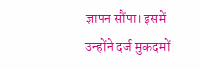ज्ञापन सौंपा। इसमें उन्होंने दर्ज मुकदमों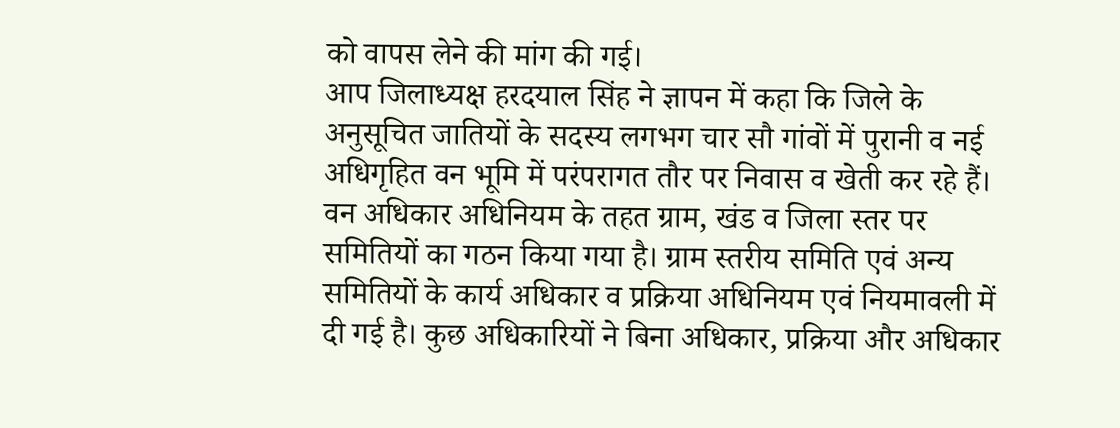को वापस लेने की मांग की गई।
आप जिलाध्यक्ष हरदयाल सिंह ने ज्ञापन में कहा कि जिले के अनुसूचित जातियों के सदस्य लगभग चार सौ गांवों में पुरानी व नई अधिगृहित वन भूमि में परंपरागत तौर पर निवास व खेती कर रहे हैं। वन अधिकार अधिनियम के तहत ग्राम, खंड व जिला स्तर पर समितियों का गठन किया गया है। ग्राम स्तरीय समिति एवं अन्य समितियों के कार्य अधिकार व प्रक्रिया अधिनियम एवं नियमावली में दी गई है। कुछ अधिकारियों ने बिना अधिकार, प्रक्रिया और अधिकार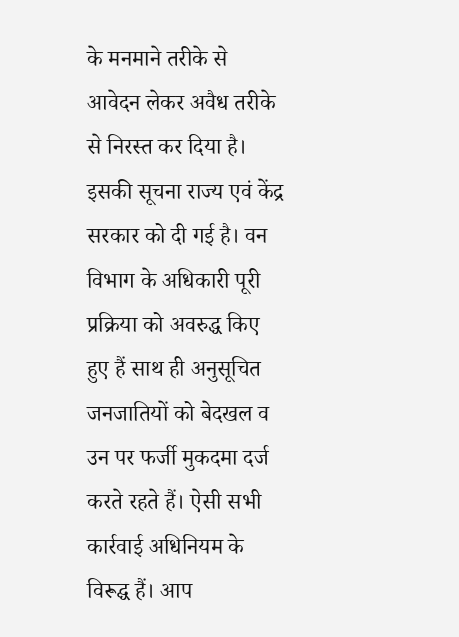के मनमाने तरीके से आवेदन लेकर अवैध तरीके से निरस्त कर दिया है। इसकी सूचना राज्य एवं केंद्र सरकार को दी गई है। वन विभाग के अधिकारी पूरी प्रक्रिया को अवरुद्ध किए हुए हैं साथ ही अनुसूचित जनजातियों को बेदखल व उन पर फर्जी मुकदमा दर्ज करते रहते हैं। ऐसी सभी कार्रवाई अधिनियम के विरूद्घ हैं। आप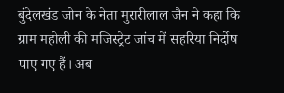बुंदेलखंड जोन के नेता मुरारीलाल जैन ने कहा कि ग्राम महोली की मजिस्ट्रेट जांच में सहरिया निर्दोष पाए गए हैं। अब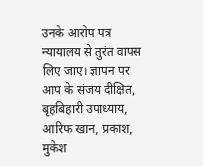उनके आरोप पत्र न्यायालय से तुरंत वापस लिए जाए। ज्ञापन पर आप के संजय दीक्षित, बृहबिहारी उपाध्याय, आरिफ खान, प्रकाश, मुकेश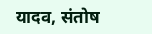यादव, संतोष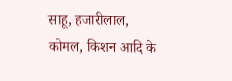साहू, हजारीलाल, कोमल, किशन आदि के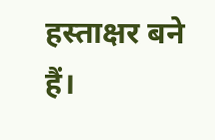हस्ताक्षर बने हैं।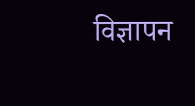विज्ञापन